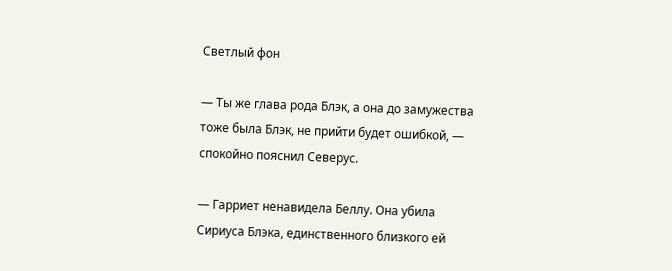Светлый фон

— Ты же глава рода Блэк, а она до замужества тоже была Блэк, не прийти будет ошибкой, — спокойно пояснил Северус.

— Гарриет ненавидела Беллу. Она убила Сириуса Блэка, единственного близкого ей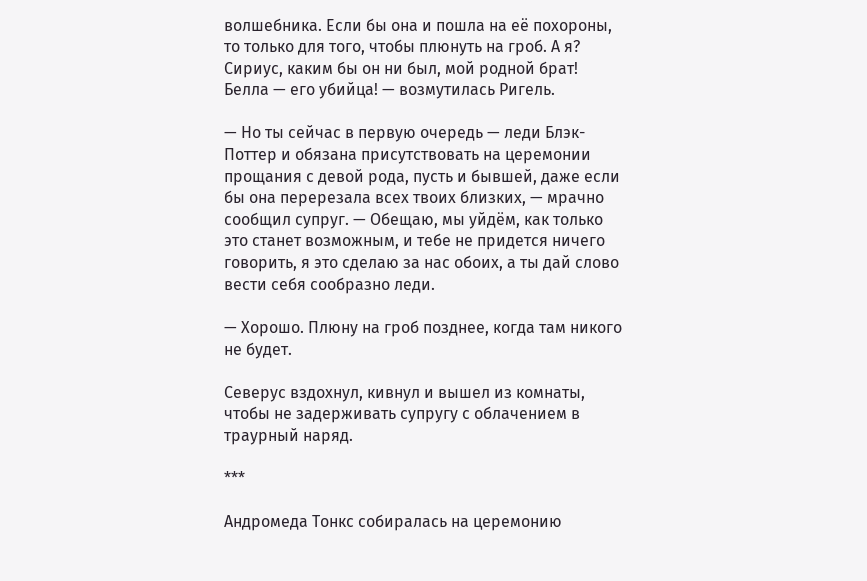волшебника. Если бы она и пошла на её похороны, то только для того, чтобы плюнуть на гроб. А я? Сириус, каким бы он ни был, мой родной брат! Белла — его убийца! — возмутилась Ригель.

— Но ты сейчас в первую очередь — леди Блэк-Поттер и обязана присутствовать на церемонии прощания с девой рода, пусть и бывшей, даже если бы она перерезала всех твоих близких, — мрачно сообщил супруг. — Обещаю, мы уйдём, как только это станет возможным, и тебе не придется ничего говорить, я это сделаю за нас обоих, а ты дай слово вести себя сообразно леди.

— Хорошо. Плюну на гроб позднее, когда там никого не будет.

Северус вздохнул, кивнул и вышел из комнаты, чтобы не задерживать супругу с облачением в траурный наряд.

***

Андромеда Тонкс собиралась на церемонию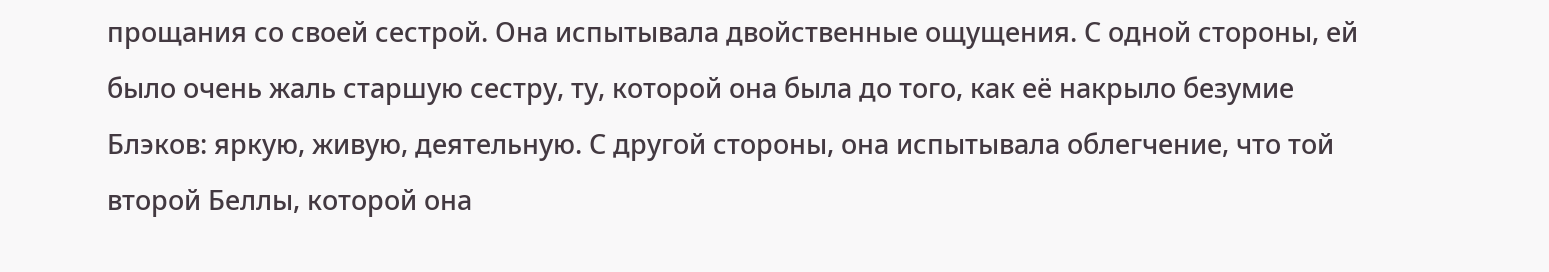прощания со своей сестрой. Она испытывала двойственные ощущения. С одной стороны, ей было очень жаль старшую сестру, ту, которой она была до того, как её накрыло безумие Блэков: яркую, живую, деятельную. С другой стороны, она испытывала облегчение, что той второй Беллы, которой она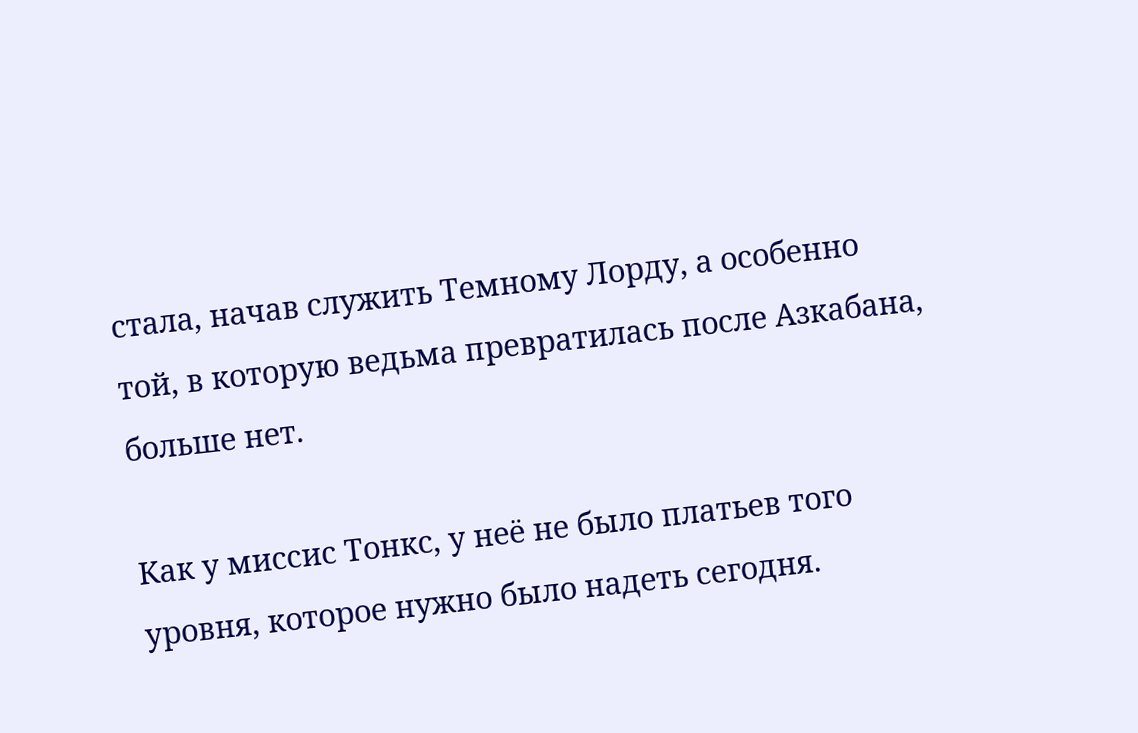стала, начав служить Темному Лорду, а особенно той, в которую ведьма превратилась после Азкабана, больше нет.

Как у миссис Тонкс, у неё не было платьев того уровня, которое нужно было надеть сегодня.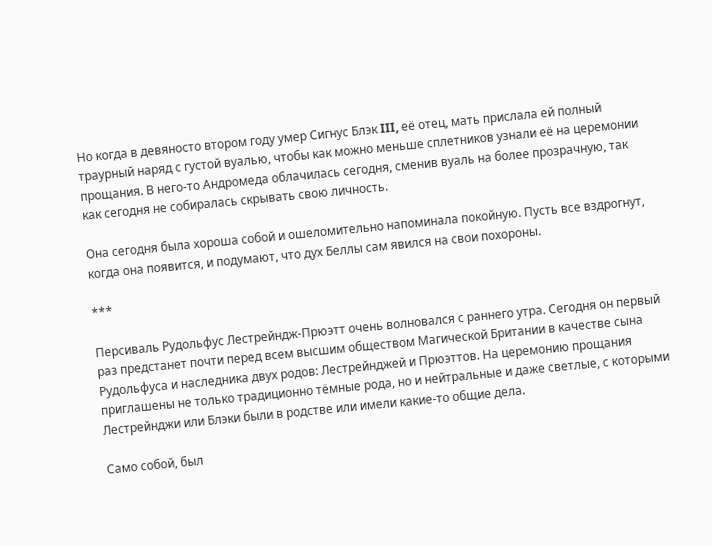Но когда в девяносто втором году умер Сигнус Блэк III, её отец, мать прислала ей полный траурный наряд с густой вуалью, чтобы как можно меньше сплетников узнали её на церемонии прощания. В него-то Андромеда облачилась сегодня, сменив вуаль на более прозрачную, так как сегодня не собиралась скрывать свою личность.

Она сегодня была хороша собой и ошеломительно напоминала покойную. Пусть все вздрогнут, когда она появится, и подумают, что дух Беллы сам явился на свои похороны.

***

Персиваль Рудольфус Лестрейндж-Прюэтт очень волновался с раннего утра. Сегодня он первый раз предстанет почти перед всем высшим обществом Магической Британии в качестве сына Рудольфуса и наследника двух родов: Лестрейнджей и Прюэттов. На церемонию прощания приглашены не только традиционно тёмные рода, но и нейтральные и даже светлые, с которыми Лестрейнджи или Блэки были в родстве или имели какие-то общие дела.

Само собой, был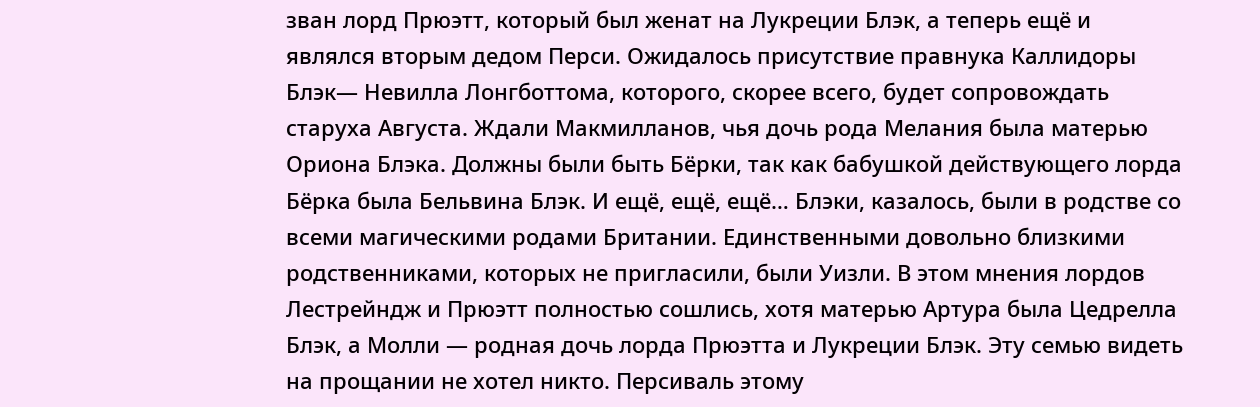зван лорд Прюэтт, который был женат на Лукреции Блэк, а теперь ещё и являлся вторым дедом Перси. Ожидалось присутствие правнука Каллидоры Блэк— Невилла Лонгботтома, которого, скорее всего, будет сопровождать старуха Августа. Ждали Макмилланов, чья дочь рода Мелания была матерью Ориона Блэка. Должны были быть Бёрки, так как бабушкой действующего лорда Бёрка была Бельвина Блэк. И ещё, ещё, ещё… Блэки, казалось, были в родстве со всеми магическими родами Британии. Единственными довольно близкими родственниками, которых не пригласили, были Уизли. В этом мнения лордов Лестрейндж и Прюэтт полностью сошлись, хотя матерью Артура была Цедрелла Блэк, а Молли — родная дочь лорда Прюэтта и Лукреции Блэк. Эту семью видеть на прощании не хотел никто. Персиваль этому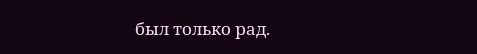был только рад.